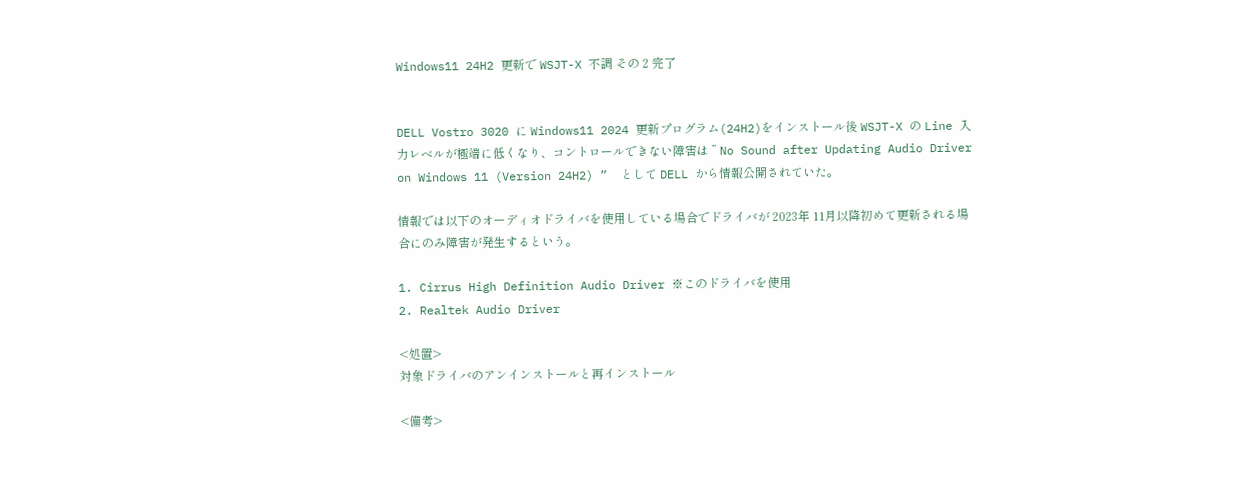Windows11 24H2 更新で WSJT-X 不調 その 2 完了


DELL Vostro 3020 に Windows11 2024 更新プログラム(24H2)をインストール後 WSJT-X の Line 入力レベルが極端に低くなり、コントロールできない障害は ” No Sound after Updating Audio Driver on Windows 11 (Version 24H2) ”  として DELL から情報公開されていた。

情報では以下のオーディオドライバを使用している場合でドライバが 2023年 11月以降初めて更新される場合にのみ障害が発生するという。

1. Cirrus High Definition Audio Driver ※このドライバを使用
2. Realtek Audio Driver

<処置>
対象ドライバのアンインストールと再インストール

<備考>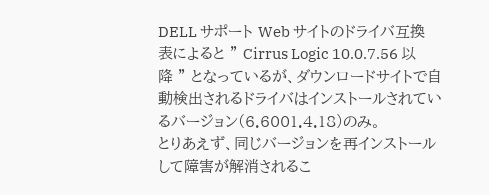DELL サポート Web サイトのドライバ互換表によると ” Cirrus Logic 10.0.7.56 以降 ” となっているが、ダウンロードサイトで自動検出されるドライバはインストールされているバージョン(6.6001.4.18)のみ。
とりあえず、同じバージョンを再インストールして障害が解消されるこ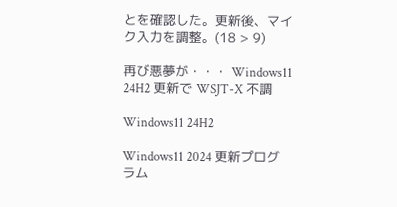とを確認した。更新後、マイク入力を調整。(18 > 9)

再び悪夢が・・・ Windows11 24H2 更新で WSJT-X 不調

Windows11 24H2

Windows11 2024 更新プログラム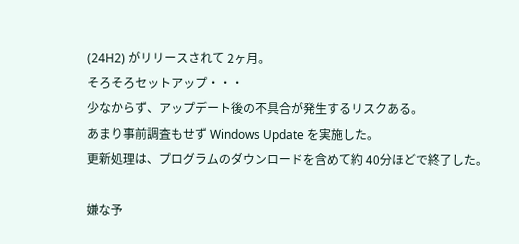(24H2) がリリースされて 2ヶ月。
そろそろセットアップ・・・
少なからず、アップデート後の不具合が発生するリスクある。
あまり事前調査もせず Windows Update を実施した。
更新処理は、プログラムのダウンロードを含めて約 40分ほどで終了した。

嫌な予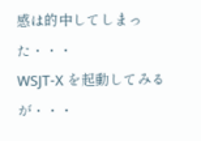感は的中してしまった・・・
WSJT-X を起動してみるが・・・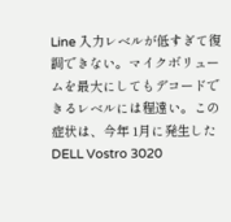Line 入力レベルが低すぎて復調できない。マイクボリュームを最大にしてもデコードできるレベルには程遠い。この症状は、今年 1月に発生した DELL Vostro 3020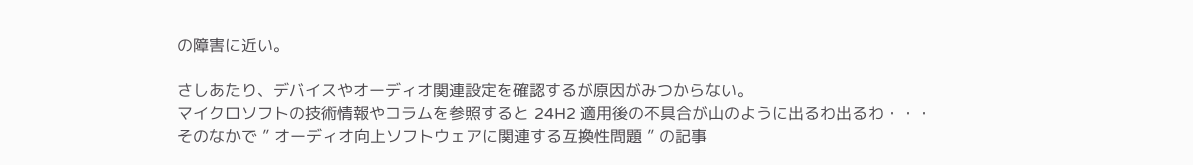の障害に近い。

さしあたり、デバイスやオーディオ関連設定を確認するが原因がみつからない。
マイクロソフトの技術情報やコラムを参照すると 24H2 適用後の不具合が山のように出るわ出るわ・・・
そのなかで ” オーディオ向上ソフトウェアに関連する互換性問題 ” の記事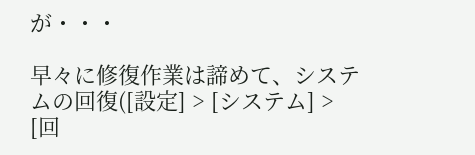が・・・

早々に修復作業は諦めて、システムの回復([設定] > [システム] > [回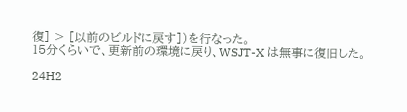復] > [以前のビルドに戻す])を行なった。
15分くらいで、更新前の環境に戻り、WSJT-X は無事に復旧した。

24H2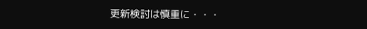更新検討は慎重に・・・